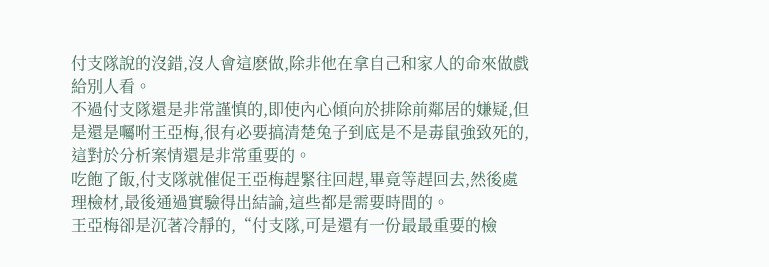付支隊說的沒錯,沒人會這麽做,除非他在拿自己和家人的命來做戲給別人看。
不過付支隊還是非常謹慎的,即使內心傾向於排除前鄰居的嫌疑,但是還是囑咐王亞梅,很有必要搞清楚兔子到底是不是毒鼠強致死的,這對於分析案情還是非常重要的。
吃飽了飯,付支隊就催促王亞梅趕緊往回趕,畢竟等趕回去,然後處理檢材,最後通過實驗得出結論,這些都是需要時間的。
王亞梅卻是沉著冷靜的,“付支隊,可是還有一份最最重要的檢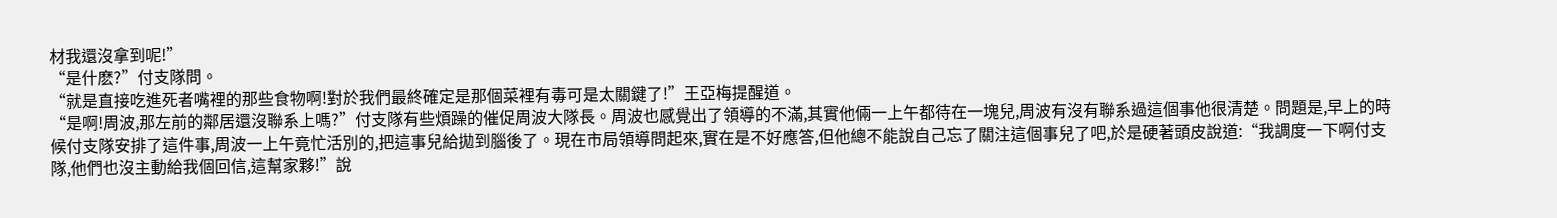材我還沒拿到呢!”
“是什麽?”付支隊問。
“就是直接吃進死者嘴裡的那些食物啊!對於我們最終確定是那個菜裡有毒可是太關鍵了!”王亞梅提醒道。
“是啊!周波,那左前的鄰居還沒聯系上嗎?”付支隊有些煩躁的催促周波大隊長。周波也感覺出了領導的不滿,其實他倆一上午都待在一塊兒,周波有沒有聯系過這個事他很清楚。問題是,早上的時候付支隊安排了這件事,周波一上午竟忙活別的,把這事兒給拋到腦後了。現在市局領導問起來,實在是不好應答,但他總不能說自己忘了關注這個事兒了吧,於是硬著頭皮說道:“我調度一下啊付支隊,他們也沒主動給我個回信,這幫家夥!”說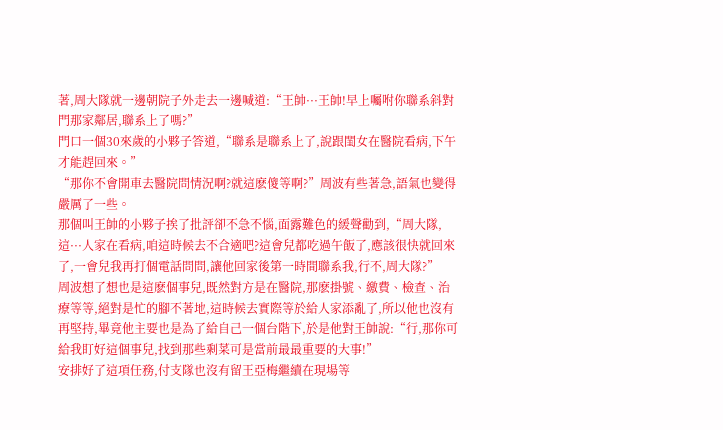著,周大隊就一邊朝院子外走去一邊喊道:“王帥···王帥!早上囑咐你聯系斜對門那家鄰居,聯系上了嗎?”
門口一個30來歲的小夥子答道,“聯系是聯系上了,說跟閨女在醫院看病,下午才能趕回來。”
“那你不會開車去醫院問情況啊?就這麽傻等啊?”周波有些著急,語氣也變得嚴厲了一些。
那個叫王帥的小夥子挨了批評卻不急不惱,面露難色的緩聲勸到,“周大隊,這···人家在看病,咱這時候去不合適吧?這會兒都吃過午飯了,應該很快就回來了,一會兒我再打個電話問問,讓他回家後第一時間聯系我,行不,周大隊?”
周波想了想也是這麽個事兒,既然對方是在醫院,那麽掛號、繳費、檢查、治療等等,絕對是忙的腳不著地,這時候去實際等於給人家添亂了,所以他也沒有再堅持,畢竟他主要也是為了給自己一個台階下,於是他對王帥說:“行,那你可給我盯好這個事兒,找到那些剩菜可是當前最最重要的大事!”
安排好了這項任務,付支隊也沒有留王亞梅繼續在現場等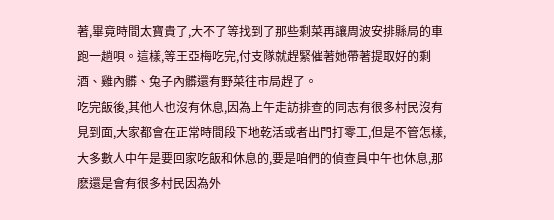著,畢竟時間太寶貴了,大不了等找到了那些剩菜再讓周波安排縣局的車跑一趟唄。這樣,等王亞梅吃完,付支隊就趕緊催著她帶著提取好的剩酒、雞內髒、兔子內髒還有野菜往市局趕了。
吃完飯後,其他人也沒有休息,因為上午走訪排查的同志有很多村民沒有見到面,大家都會在正常時間段下地乾活或者出門打零工,但是不管怎樣,大多數人中午是要回家吃飯和休息的,要是咱們的偵查員中午也休息,那麽還是會有很多村民因為外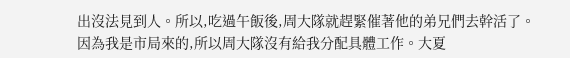出沒法見到人。所以,吃過午飯後,周大隊就趕緊催著他的弟兄們去幹活了。
因為我是市局來的,所以周大隊沒有給我分配具體工作。大夏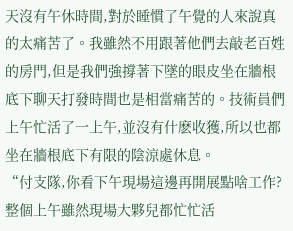天沒有午休時間,對於睡慣了午覺的人來說真的太痛苦了。我雖然不用跟著他們去敲老百姓的房門,但是我們強撐著下墜的眼皮坐在牆根底下聊天打發時間也是相當痛苦的。技術員們上午忙活了一上午,並沒有什麽收獲,所以也都坐在牆根底下有限的陰涼處休息。
“付支隊,你看下午現場這邊再開展點啥工作?整個上午雖然現場大夥兒都忙忙活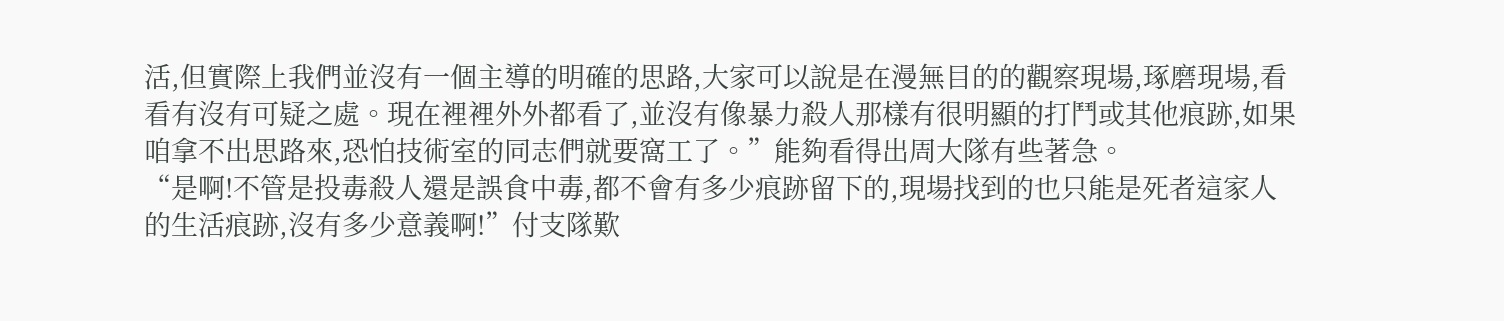活,但實際上我們並沒有一個主導的明確的思路,大家可以說是在漫無目的的觀察現場,琢磨現場,看看有沒有可疑之處。現在裡裡外外都看了,並沒有像暴力殺人那樣有很明顯的打鬥或其他痕跡,如果咱拿不出思路來,恐怕技術室的同志們就要窩工了。”能夠看得出周大隊有些著急。
“是啊!不管是投毒殺人還是誤食中毒,都不會有多少痕跡留下的,現場找到的也只能是死者這家人的生活痕跡,沒有多少意義啊!”付支隊歎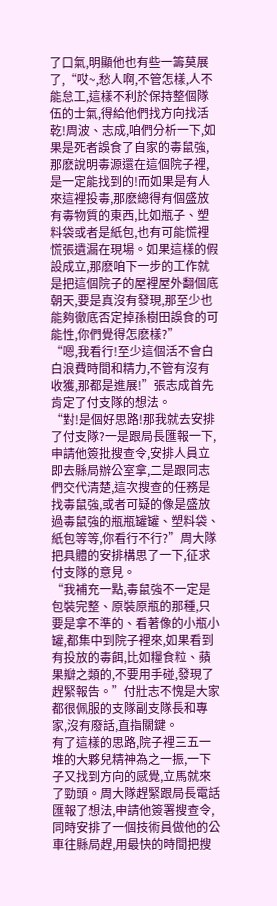了口氣,明顯他也有些一籌莫展了,“哎~,愁人啊,不管怎樣,人不能怠工,這樣不利於保持整個隊伍的士氣,得給他們找方向找活乾!周波、志成,咱們分析一下,如果是死者誤食了自家的毒鼠強,那麽說明毒源還在這個院子裡,是一定能找到的!而如果是有人來這裡投毒,那麽總得有個盛放有毒物質的東西,比如瓶子、塑料袋或者是紙包,也有可能慌裡慌張遺漏在現場。如果這樣的假設成立,那麽咱下一步的工作就是把這個院子的屋裡屋外翻個底朝天,要是真沒有發現,那至少也能夠徹底否定掉孫樹田誤食的可能性,你們覺得怎麽樣?”
“嗯,我看行!至少這個活不會白白浪費時間和精力,不管有沒有收獲,那都是進展!”張志成首先肯定了付支隊的想法。
“對!是個好思路!那我就去安排了付支隊?一是跟局長匯報一下,申請他簽批搜查令,安排人員立即去縣局辦公室拿,二是跟同志們交代清楚,這次搜查的任務是找毒鼠強,或者可疑的像是盛放過毒鼠強的瓶瓶罐罐、塑料袋、紙包等等,你看行不行?”周大隊把具體的安排構思了一下,征求付支隊的意見。
“我補充一點,毒鼠強不一定是包裝完整、原裝原瓶的那種,只要是拿不準的、看著像的小瓶小罐,都集中到院子裡來,如果看到有投放的毒餌,比如糧食粒、蘋果瓣之類的,不要用手碰,發現了趕緊報告。”付壯志不愧是大家都很佩服的支隊副支隊長和專家,沒有廢話,直指關鍵。
有了這樣的思路,院子裡三五一堆的大夥兒精神為之一振,一下子又找到方向的感覺,立馬就來了勁頭。周大隊趕緊跟局長電話匯報了想法,申請他簽署搜查令,同時安排了一個技術員做他的公車往縣局趕,用最快的時間把搜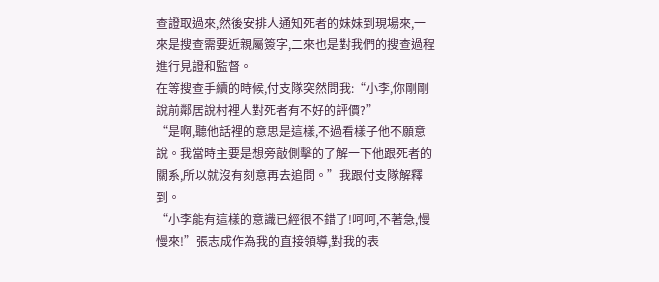查證取過來,然後安排人通知死者的妹妹到現場來,一來是搜查需要近親屬簽字,二來也是對我們的搜查過程進行見證和監督。
在等搜查手續的時候,付支隊突然問我:“小李,你剛剛說前鄰居說村裡人對死者有不好的評價?”
“是啊,聽他話裡的意思是這樣,不過看樣子他不願意說。我當時主要是想旁敲側擊的了解一下他跟死者的關系,所以就沒有刻意再去追問。”我跟付支隊解釋到。
“小李能有這樣的意識已經很不錯了!呵呵,不著急,慢慢來!”張志成作為我的直接領導,對我的表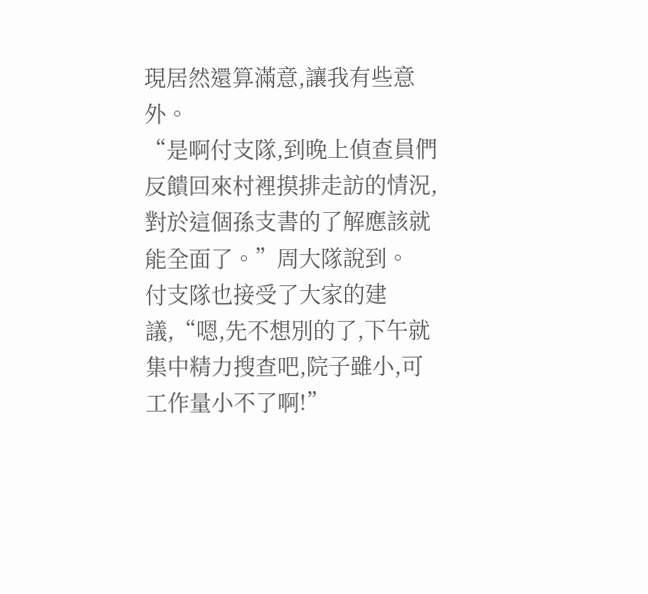現居然還算滿意,讓我有些意外。
“是啊付支隊,到晚上偵查員們反饋回來村裡摸排走訪的情況,對於這個孫支書的了解應該就能全面了。”周大隊說到。
付支隊也接受了大家的建議,“嗯,先不想別的了,下午就集中精力搜查吧,院子雖小,可工作量小不了啊!”